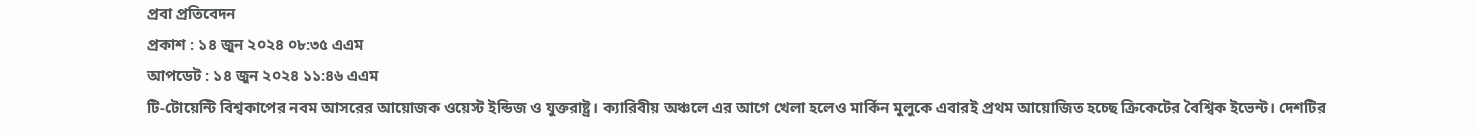প্রবা প্রতিবেদন
প্রকাশ : ১৪ জুন ২০২৪ ০৮:৩৫ এএম
আপডেট : ১৪ জুন ২০২৪ ১১:৪৬ এএম
টি-টোয়েন্টি বিশ্বকাপের নবম আসরের আয়োজক ওয়েস্ট ইন্ডিজ ও যুক্তরাষ্ট্র। ক্যারিবীয় অঞ্চলে এর আগে খেলা হলেও মার্কিন মুলুকে এবারই প্রথম আয়োজিত হচ্ছে ক্রিকেটের বৈশ্বিক ইভেন্ট। দেশটির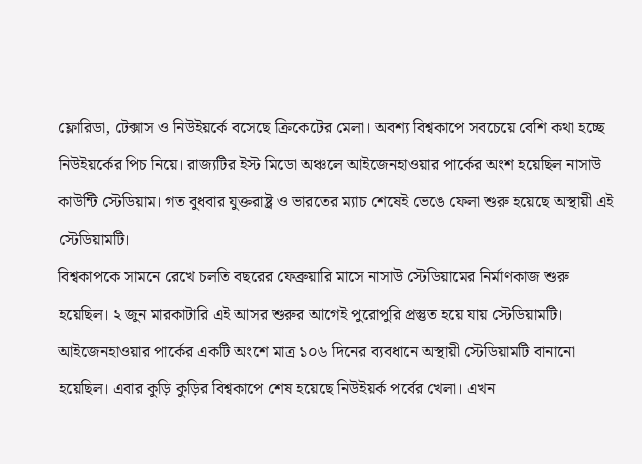ফ্লোরিডা, টেক্সাস ও নিউইয়র্কে বসেছে ক্রিকেটের মেলা। অবশ্য বিশ্বকাপে সবচেয়ে বেশি কথা হচ্ছে নিউইয়র্কের পিচ নিয়ে। রাজ্যটির ইস্ট মিডো অঞ্চলে আইজেনহাওয়ার পার্কের অংশ হয়েছিল নাসাউ কাউন্টি স্টেডিয়াম। গত বুধবার যুক্তরাষ্ট্র ও ভারতের ম্যাচ শেষেই ভেঙে ফেলা শুরু হয়েছে অস্থায়ী এই স্টেডিয়ামটি।
বিশ্বকাপকে সামনে রেখে চলতি বছরের ফেব্রুয়ারি মাসে নাসাউ স্টেডিয়ামের নির্মাণকাজ শুরু হয়েছিল। ২ জুন মারকাটারি এই আসর শুরুর আগেই পুরোপুরি প্রস্তুত হয়ে যায় স্টেডিয়ামটি। আইজেনহাওয়ার পার্কের একটি অংশে মাত্র ১০৬ দিনের ব্যবধানে অস্থায়ী স্টেডিয়ামটি বানানো হয়েছিল। এবার কুড়ি কুড়ির বিশ্বকাপে শেষ হয়েছে নিউইয়র্ক পর্বের খেলা। এখন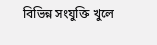বিভিন্ন সংযুক্তি খুলে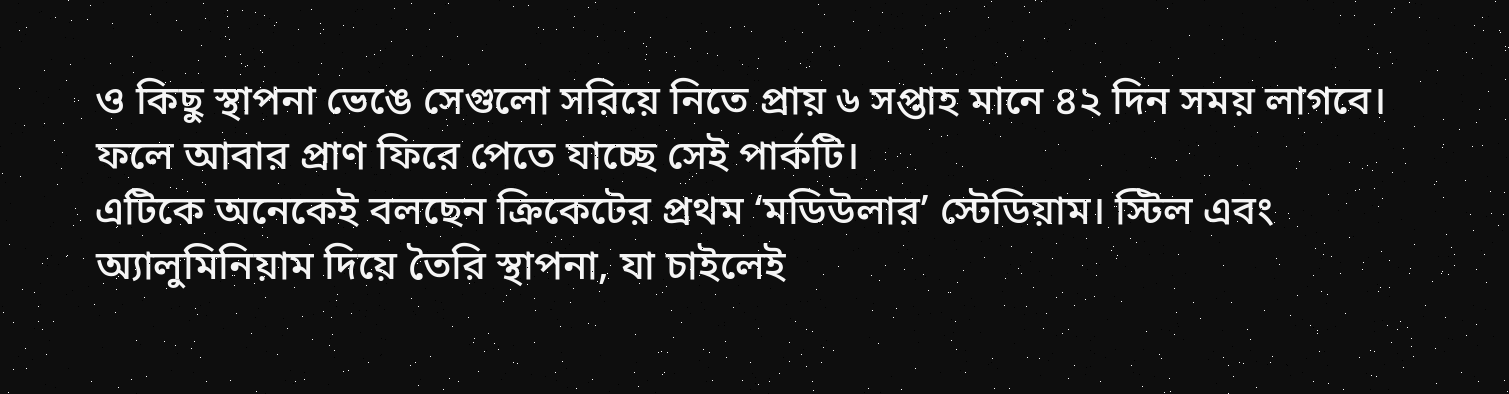ও কিছু স্থাপনা ভেঙে সেগুলো সরিয়ে নিতে প্রায় ৬ সপ্তাহ মানে ৪২ দিন সময় লাগবে। ফলে আবার প্রাণ ফিরে পেতে যাচ্ছে সেই পার্কটি।
এটিকে অনেকেই বলছেন ক্রিকেটের প্রথম ‘মডিউলার’ স্টেডিয়াম। স্টিল এবং অ্যালুমিনিয়াম দিয়ে তৈরি স্থাপনা, যা চাইলেই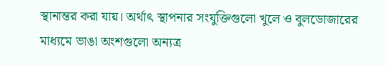স্থানান্তর করা যায়। অর্থাৎ স্থাপনার সংযুক্তিগুলো খুলে ও বুলডোজারের মাধ্যমে ভাঙা অংশগুলো অন্যত্র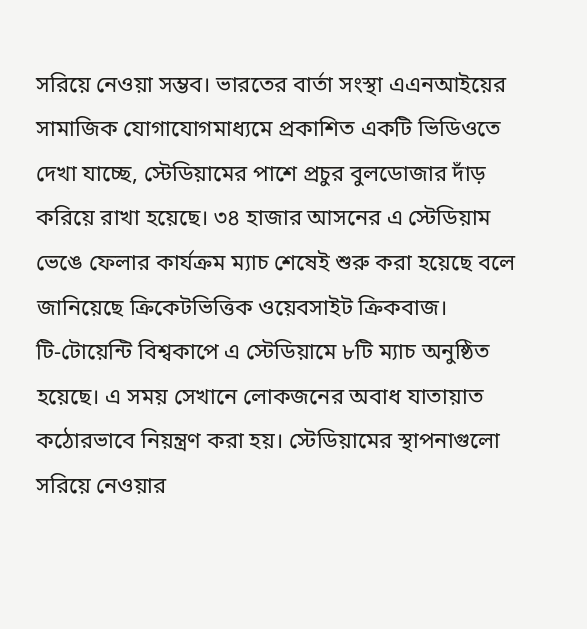সরিয়ে নেওয়া সম্ভব। ভারতের বার্তা সংস্থা এএনআইয়ের সামাজিক যোগাযোগমাধ্যমে প্রকাশিত একটি ভিডিওতে দেখা যাচ্ছে, স্টেডিয়ামের পাশে প্রচুর বুলডোজার দাঁড় করিয়ে রাখা হয়েছে। ৩৪ হাজার আসনের এ স্টেডিয়াম ভেঙে ফেলার কার্যক্রম ম্যাচ শেষেই শুরু করা হয়েছে বলে জানিয়েছে ক্রিকেটভিত্তিক ওয়েবসাইট ক্রিকবাজ।
টি-টোয়েন্টি বিশ্বকাপে এ স্টেডিয়ামে ৮টি ম্যাচ অনুষ্ঠিত হয়েছে। এ সময় সেখানে লোকজনের অবাধ যাতায়াত কঠোরভাবে নিয়ন্ত্রণ করা হয়। স্টেডিয়ামের স্থাপনাগুলো সরিয়ে নেওয়ার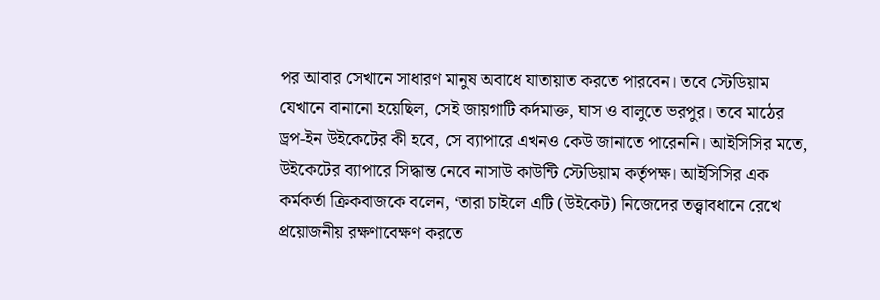পর আবার সেখানে সাধারণ মানুষ অবাধে যাতায়াত করতে পারবেন। তবে স্টেডিয়াম যেখানে বানানো হয়েছিল, সেই জায়গাটি কর্দমাক্ত, ঘাস ও বালুতে ভরপুর। তবে মাঠের ড্রপ-ইন উইকেটের কী হবে, সে ব্যাপারে এখনও কেউ জানাতে পারেননি। আইসিসির মতে, উইকেটের ব্যাপারে সিদ্ধান্ত নেবে নাসাউ কাউন্টি স্টেডিয়াম কর্তৃপক্ষ। আইসিসির এক কর্মকর্তা ক্রিকবাজকে বলেন, ‘তারা চাইলে এটি (উইকেট) নিজেদের তত্ত্বাবধানে রেখে প্রয়োজনীয় রক্ষণাবেক্ষণ করতে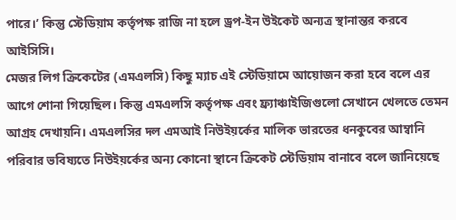পারে।’ কিন্তু স্টেডিয়াম কর্তৃপক্ষ রাজি না হলে ড্রপ-ইন উইকেট অন্যত্র স্থানান্তর করবে আইসিসি।
মেজর লিগ ক্রিকেটের (এমএলসি) কিছু ম্যাচ এই স্টেডিয়ামে আয়োজন করা হবে বলে এর আগে শোনা গিয়েছিল। কিন্তু এমএলসি কর্তৃপক্ষ এবং ফ্র্যাঞ্চাইজিগুলো সেখানে খেলতে তেমন আগ্রহ দেখায়নি। এমএলসির দল এমআই নিউইয়র্কের মালিক ভারতের ধনকুবের আম্বানি পরিবার ভবিষ্যতে নিউইয়র্কের অন্য কোনো স্থানে ক্রিকেট স্টেডিয়াম বানাবে বলে জানিয়েছে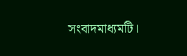সংবাদমাধ্যমটি।